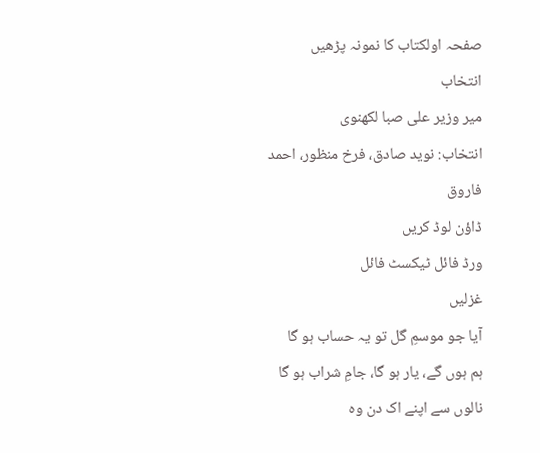صفحہ اولکتاب کا نمونہ پڑھیں
انتخاب
میر وزیر علی صبا لکھنوی
انتخاب: نوید صادق، فرخ منظور، احمد فاروق
ڈاؤن لوڈ کریں
ورڈ فائل ٹیکسٹ فائل
غزلیں
آیا جو موسمِ گل تو یہ حساب ہو گا
ہم ہوں گے، یار ہو گا، جامِ شراب ہو گا
نالوں سے اپنے اک دن وہ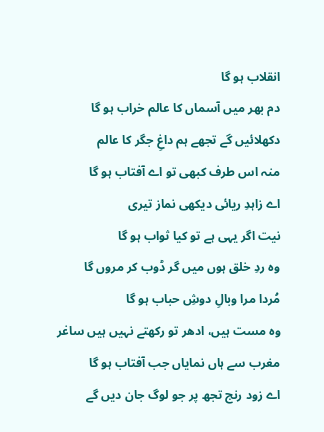انقلاب ہو گا
دم بھر میں آسماں کا عالم خراب ہو گا
دکھلائیں گے تجھے ہم داغِ جگر کا عالم
منہ اس طرف کبھی تو اے آفتاب ہو گا
اے زاہدِ ریائی دیکھی نماز تیری
نیت اگر یہی ہے تو کیا ثواب ہو گا
وہ ردِ خلق ہوں میں گر ڈوب کر مروں گا
مُردا مرا وبالِ دوشِ حباب ہو گا
وہ مست ہیں، ادھر تو رکھتے نہیں ہیں ساغر
مغرب سے ہاں نمایاں جب آفتاب ہو گا
اے زود رنج تجھ پر جو لوگ جان دیں گے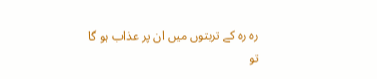رہ رہ کے تربتوں میں ان پر عذاب ہو گا
تو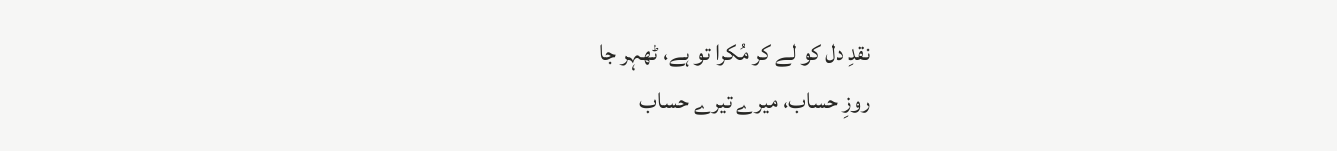نقدِ دل کو لے کر مُکرا تو ہے، ٹھہر جا
روزِ حساب، میرے تیرے حساب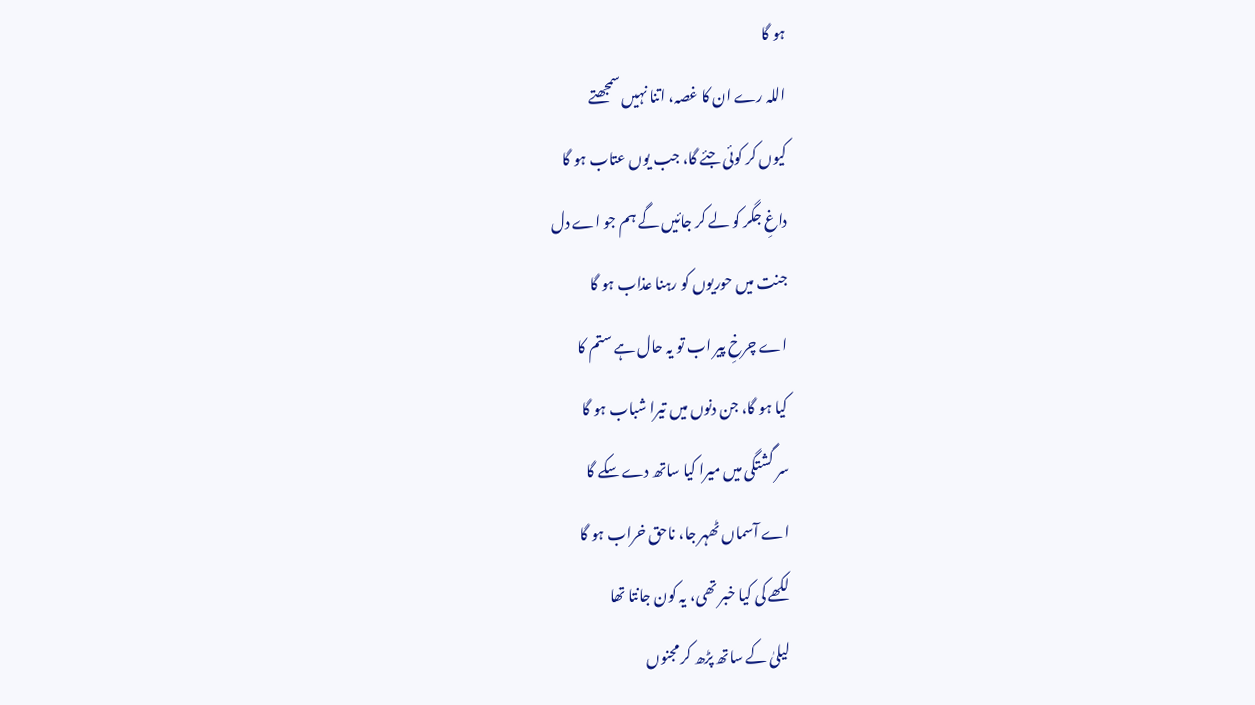ہو گا
اللہ رے ان کا غصہ، اتنا نہیں سمجھتے
کیوں کر کوئی جئے گا، جب یوں عتاب ہو گا
داغِ جگر کو لے کر جائیں گے ہم جو اے دل
جنت میں حوریوں کو رہنا عذاب ہو گا
اے چرخِ پیر اب تو یہ حال ہے ستم کا
کیا ہو گا، جن دنوں میں تیرا شباب ہو گا
سر گشتگی میں میرا کیا ساتھ دے سکے گا
اے آسماں ٹھہر جا، ناحق خراب ہو گا
لکھے کی کیا خبر تھی، یہ کون جانتا تھا
لیلیٰ کے ساتھ پڑھ کر مجنوں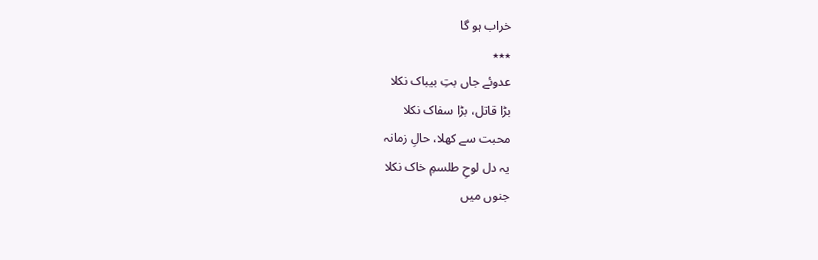خراب ہو گا
٭٭٭
عدوئے جاں بتِ بیباک نکلا
بڑا قاتل، بڑا سفاک نکلا
محبت سے کھلا، حالِ زمانہ
یہ دل لوحِ طلسمِ خاک نکلا
جنوں میں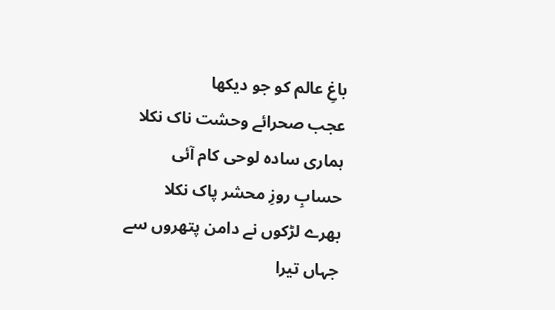باغِ عالم کو جو دیکھا
عجب صحرائے وحشت ناک نکلا
ہماری سادہ لوحی کام آئی
حسابِ روزِ محشر پاک نکلا
بھرے لڑکوں نے دامن پتھروں سے
جہاں تیرا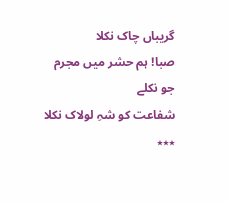گریباں چاک نکلا
صبا! ہم حشر میں مجرم جو نکلے
شفاعت کو شہِ لولاک نکلا
٭٭٭